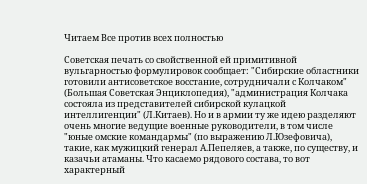Читаем Все против всех полностью

Советская печать со свойственной ей примитивной вульгарностью формулировок сообщает: "Сибирские областники готовили антисоветское восстание, сотрудничали с Колчаком" (Большая Советская Энциклопедия), "администрация Колчака состояла из представителей сибирской кулацкой интеллигенции" (Л.Китаев). Но и в армии ту же идею разделяют очень многие ведущие военные руководители, в том числе "юные омские командармы" (по выражению Л.Юзефовича), такие, как мужицкий генерал А.Пепеляев, а также, по существу, и казачьи атаманы. Что касаемо рядового состава, то вот характерный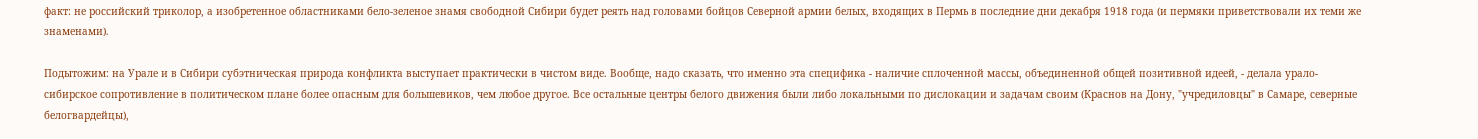факт: не российский триколор, а изобретенное областниками бело-зеленое знамя свободной Сибири будет реять над головами бойцов Северной армии белых, входящих в Пермь в последние дни декабря 1918 года (и пермяки приветствовали их теми же знаменами).

Подытожим: на Урале и в Сибири субэтническая природа конфликта выступает практически в чистом виде. Вообще, надо сказать, что именно эта специфика - наличие сплоченной массы, объединенной общей позитивной идеей, - делала урало-сибирское сопротивление в политическом плане более опасным для большевиков, чем любое другое. Все остальные центры белого движения были либо локальными по дислокации и задачам своим (Краснов на Дону, "учредиловцы" в Самаре, северные белогвардейцы),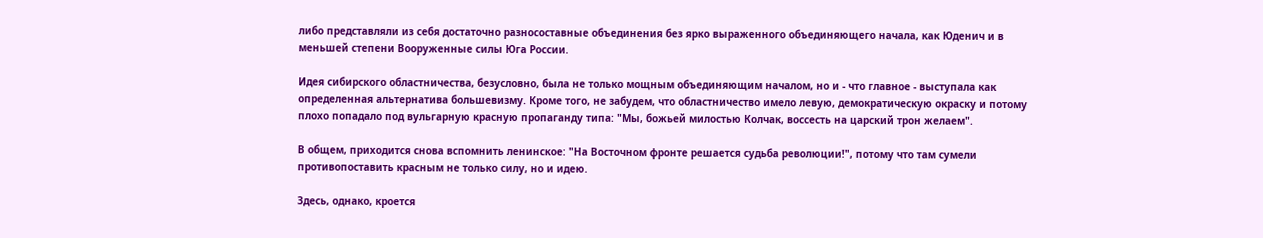либо представляли из себя достаточно разносоставные объединения без ярко выраженного объединяющего начала, как Юденич и в меньшей степени Вооруженные силы Юга России.

Идея сибирского областничества, безусловно, была не только мощным объединяющим началом, но и - что главное - выступала как определенная альтернатива большевизму. Кроме того, не забудем, что областничество имело левую, демократическую окраску и потому плохо попадало под вульгарную красную пропаганду типа: "Мы, божьей милостью Колчак, воссесть на царский трон желаем".

В общем, приходится снова вспомнить ленинское: "На Восточном фронте решается судьба революции!", потому что там сумели противопоставить красным не только силу, но и идею.

Здесь, однако, кроется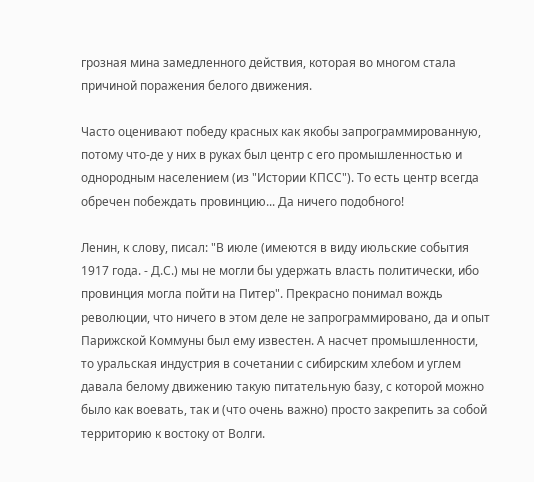грозная мина замедленного действия, которая во многом стала причиной поражения белого движения.

Часто оценивают победу красных как якобы запрограммированную, потому что-де у них в руках был центр с его промышленностью и однородным населением (из "Истории КПСС"). То есть центр всегда обречен побеждать провинцию... Да ничего подобного!

Ленин, к слову, писал: "В июле (имеются в виду июльские события 1917 года. - Д.С.) мы не могли бы удержать власть политически, ибо провинция могла пойти на Питер". Прекрасно понимал вождь революции, что ничего в этом деле не запрограммировано, да и опыт Парижской Коммуны был ему известен. А насчет промышленности, то уральская индустрия в сочетании с сибирским хлебом и углем давала белому движению такую питательную базу, с которой можно было как воевать, так и (что очень важно) просто закрепить за собой территорию к востоку от Волги.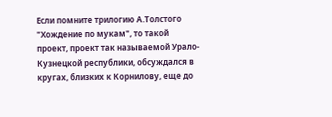Если помните трилогию А.Толстого "Хождение по мукам", то такой проект, проект так называемой Урало-Кузнецкой республики, обсуждался в кругах, близких к Корнилову, еще до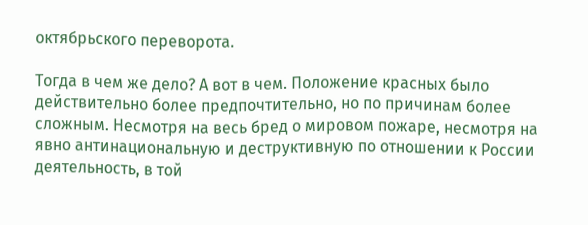октябрьского переворота.

Тогда в чем же дело? А вот в чем. Положение красных было действительно более предпочтительно, но по причинам более сложным. Несмотря на весь бред о мировом пожаре, несмотря на явно антинациональную и деструктивную по отношении к России деятельность, в той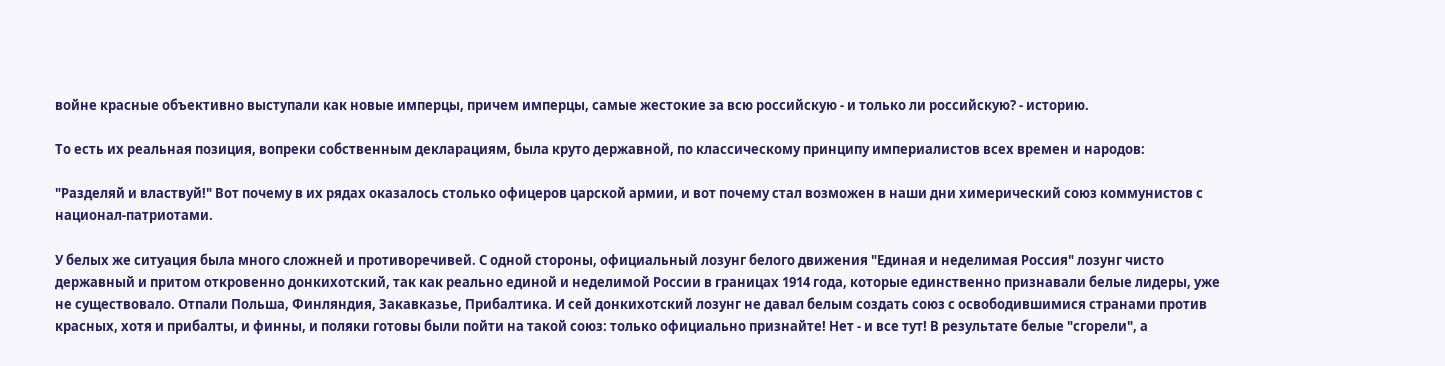войне красные объективно выступали как новые имперцы, причем имперцы, самые жестокие за всю российскую - и только ли российскую? - историю.

То есть их реальная позиция, вопреки собственным декларациям, была круто державной, по классическому принципу империалистов всех времен и народов:

"Разделяй и властвуй!" Вот почему в их рядах оказалось столько офицеров царской армии, и вот почему стал возможен в наши дни химерический союз коммунистов с национал-патриотами.

У белых же ситуация была много сложней и противоречивей. С одной стороны, официальный лозунг белого движения "Единая и неделимая Россия" лозунг чисто державный и притом откровенно донкихотский, так как реально единой и неделимой России в границах 1914 года, которые единственно признавали белые лидеры, уже не существовало. Отпали Польша, Финляндия, Закавказье, Прибалтика. И сей донкихотский лозунг не давал белым создать союз с освободившимися странами против красных, хотя и прибалты, и финны, и поляки готовы были пойти на такой союз: только официально признайте! Нет - и все тут! В результате белые "сгорели", а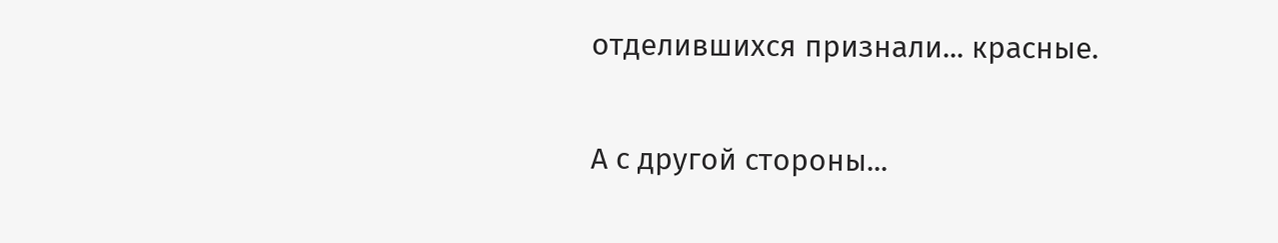отделившихся признали... красные.

А с другой стороны...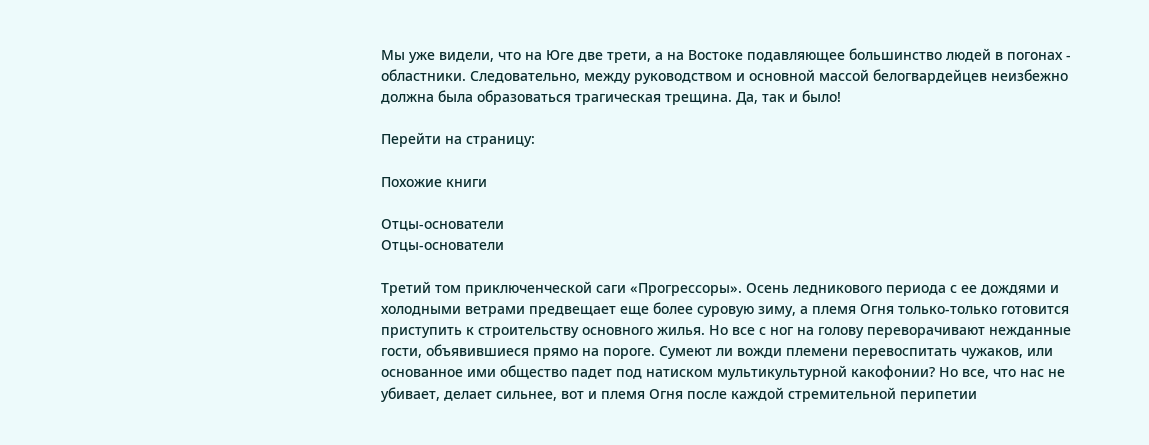Мы уже видели, что на Юге две трети, а на Востоке подавляющее большинство людей в погонах - областники. Следовательно, между руководством и основной массой белогвардейцев неизбежно должна была образоваться трагическая трещина. Да, так и было!

Перейти на страницу:

Похожие книги

Отцы-основатели
Отцы-основатели

Третий том приключенческой саги «Прогрессоры». Осень ледникового периода с ее дождями и холодными ветрами предвещает еще более суровую зиму, а племя Огня только-только готовится приступить к строительству основного жилья. Но все с ног на голову переворачивают нежданные гости, объявившиеся прямо на пороге. Сумеют ли вожди племени перевоспитать чужаков, или основанное ими общество падет под натиском мультикультурной какофонии? Но все, что нас не убивает, делает сильнее, вот и племя Огня после каждой стремительной перипетии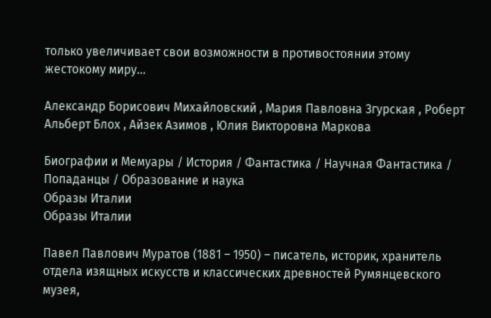только увеличивает свои возможности в противостоянии этому жестокому миру…

Александр Борисович Михайловский , Мария Павловна Згурская , Роберт Альберт Блох , Айзек Азимов , Юлия Викторовна Маркова

Биографии и Мемуары / История / Фантастика / Научная Фантастика / Попаданцы / Образование и наука
Образы Италии
Образы Италии

Павел Павлович Муратов (1881 – 1950) – писатель, историк, хранитель отдела изящных искусств и классических древностей Румянцевского музея,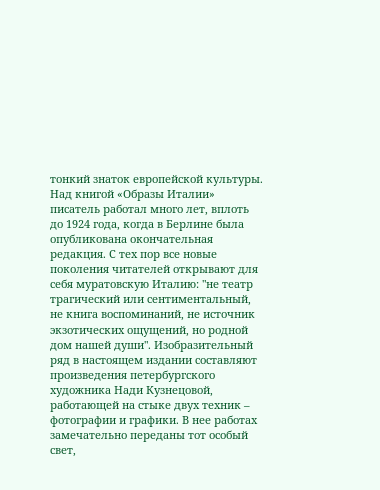тонкий знаток европейской культуры. Над книгой «Образы Италии» писатель работал много лет, вплоть до 1924 года, когда в Берлине была опубликована окончательная редакция. С тех пор все новые поколения читателей открывают для себя муратовскую Италию: "не театр трагический или сентиментальный, не книга воспоминаний, не источник экзотических ощущений, но родной дом нашей души". Изобразительный ряд в настоящем издании составляют произведения петербургского художника Нади Кузнецовой, работающей на стыке двух техник – фотографии и графики. В нее работах замечательно переданы тот особый свет,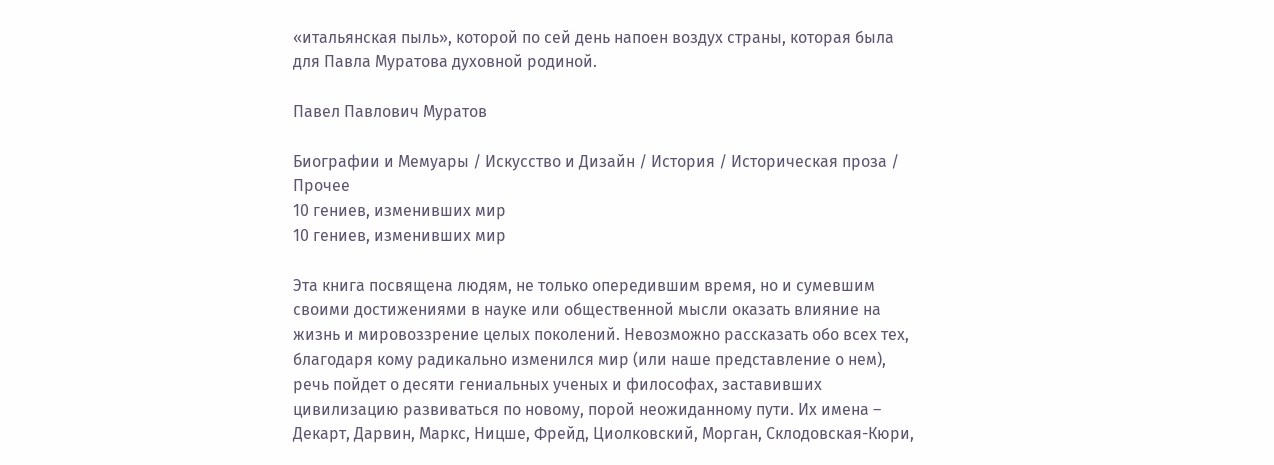«итальянская пыль», которой по сей день напоен воздух страны, которая была для Павла Муратова духовной родиной.

Павел Павлович Муратов

Биографии и Мемуары / Искусство и Дизайн / История / Историческая проза / Прочее
10 гениев, изменивших мир
10 гениев, изменивших мир

Эта книга посвящена людям, не только опередившим время, но и сумевшим своими достижениями в науке или общественной мысли оказать влияние на жизнь и мировоззрение целых поколений. Невозможно рассказать обо всех тех, благодаря кому радикально изменился мир (или наше представление о нем), речь пойдет о десяти гениальных ученых и философах, заставивших цивилизацию развиваться по новому, порой неожиданному пути. Их имена – Декарт, Дарвин, Маркс, Ницше, Фрейд, Циолковский, Морган, Склодовская-Кюри,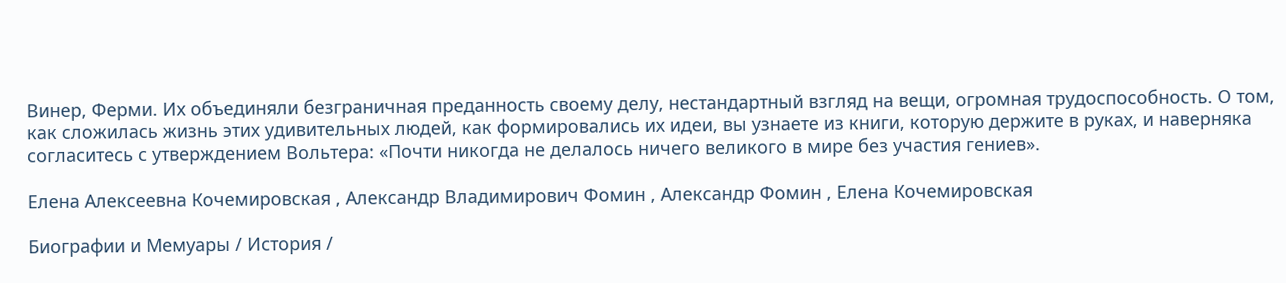Винер, Ферми. Их объединяли безграничная преданность своему делу, нестандартный взгляд на вещи, огромная трудоспособность. О том, как сложилась жизнь этих удивительных людей, как формировались их идеи, вы узнаете из книги, которую держите в руках, и наверняка согласитесь с утверждением Вольтера: «Почти никогда не делалось ничего великого в мире без участия гениев».

Елена Алексеевна Кочемировская , Александр Владимирович Фомин , Александр Фомин , Елена Кочемировская

Биографии и Мемуары / История /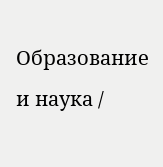Образование и наука /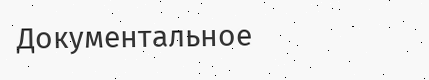Документальное